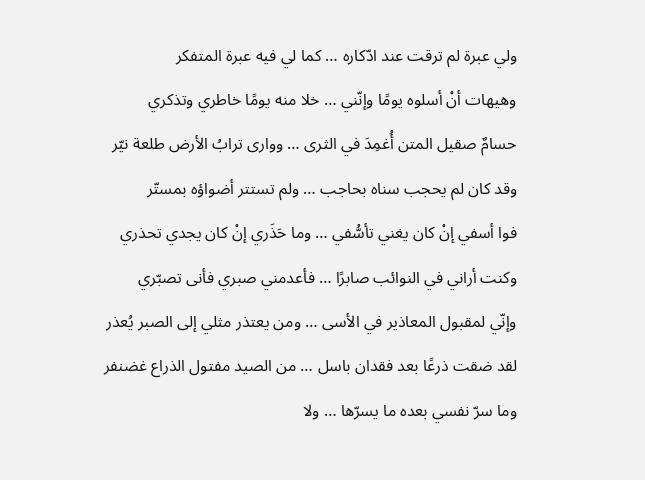ولي عبرة لم ترقت عند ادّكاره … كما لي فيه عبرة المتفكر
وهيهات أنْ أسلوه يومًا وإنّني … خلا منه يومًا خاطري وتذكري
حسامٌ صقيل المتن أُغمِدَ في الثرى … ووارى ترابُ الأرض طلعة نيّر
وقد كان لم يحجب سناه بحاجب … ولم تستتر أضواؤه بمستّر
فوا أسفي إنْ كان يغني تأسُّفي … وما حَذَري إنْ كان يجدي تحذري
وكنت أراني في النوائب صابرًا … فأعدمني صبري فأنى تصبّري
وإنّي لمقبول المعاذير في الأسى … ومن يعتذر مثلي إلى الصبر يُعذر
لقد ضقت ذرعًا بعد فقدان باسل … من الصيد مفتول الذراع غضنفر
وما سرّ نفسي بعده ما يسرّها … ولا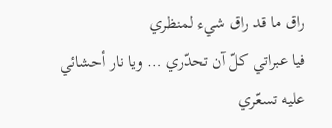راق ما قد راق شيء لمنظري
فيا عبراتي كلّ آن تحدّري … ويا نار أحشائي عليه تسعّري